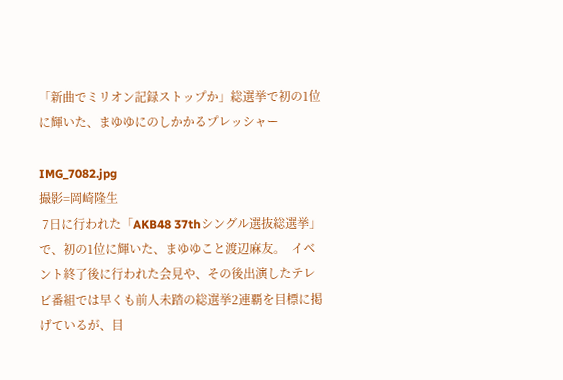「新曲でミリオン記録ストップか」総選挙で初の1位に輝いた、まゆゆにのしかかるプレッシャー

IMG_7082.jpg
撮影=岡崎隆生
 7日に行われた「AKB48 37thシングル選抜総選挙」で、初の1位に輝いた、まゆゆこと渡辺麻友。  イベント終了後に行われた会見や、その後出演したテレビ番組では早くも前人未踏の総選挙2連覇を目標に掲げているが、目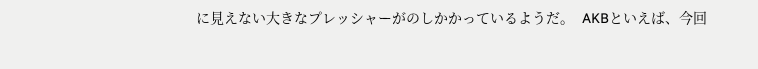に見えない大きなプレッシャーがのしかかっているようだ。  AKBといえば、今回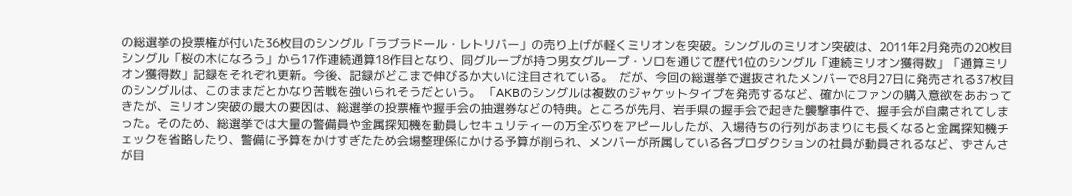の総選挙の投票権が付いた36枚目のシングル「ラブラドール・レトリバー」の売り上げが軽くミリオンを突破。シングルのミリオン突破は、2011年2月発売の20枚目シングル「桜の木になろう」から17作連続通算18作目となり、同グループが持つ男女グループ・ソロを通じて歴代1位のシングル「連続ミリオン獲得数」「通算ミリオン獲得数」記録をそれぞれ更新。今後、記録がどこまで伸びるか大いに注目されている。  だが、今回の総選挙で選抜されたメンバーで8月27日に発売される37枚目のシングルは、このままだとかなり苦戦を強いられそうだという。 「AKBのシングルは複数のジャケットタイプを発売するなど、確かにファンの購入意欲をあおってきたが、ミリオン突破の最大の要因は、総選挙の投票権や握手会の抽選券などの特典。ところが先月、岩手県の握手会で起きた襲撃事件で、握手会が自粛されてしまった。そのため、総選挙では大量の警備員や金属探知機を動員しセキュリティーの万全ぶりをアピールしたが、入場待ちの行列があまりにも長くなると金属探知機チェックを省略したり、警備に予算をかけすぎたため会場整理係にかける予算が削られ、メンバーが所属している各プロダクションの社員が動員されるなど、ずさんさが目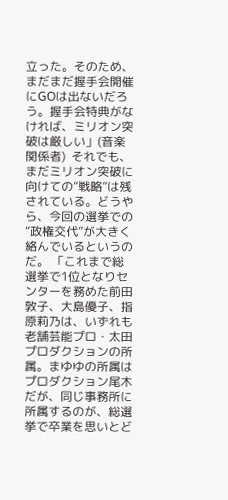立った。そのため、まだまだ握手会開催にGOは出ないだろう。握手会特典がなければ、ミリオン突破は厳しい」(音楽関係者)  それでも、まだミリオン突破に向けての“戦略”は残されている。どうやら、今回の選挙での“政権交代”が大きく絡んでいるというのだ。 「これまで総選挙で1位となりセンターを務めた前田敦子、大島優子、指原莉乃は、いずれも老舗芸能プロ・太田プロダクションの所属。まゆゆの所属はプロダクション尾木だが、同じ事務所に所属するのが、総選挙で卒業を思いとど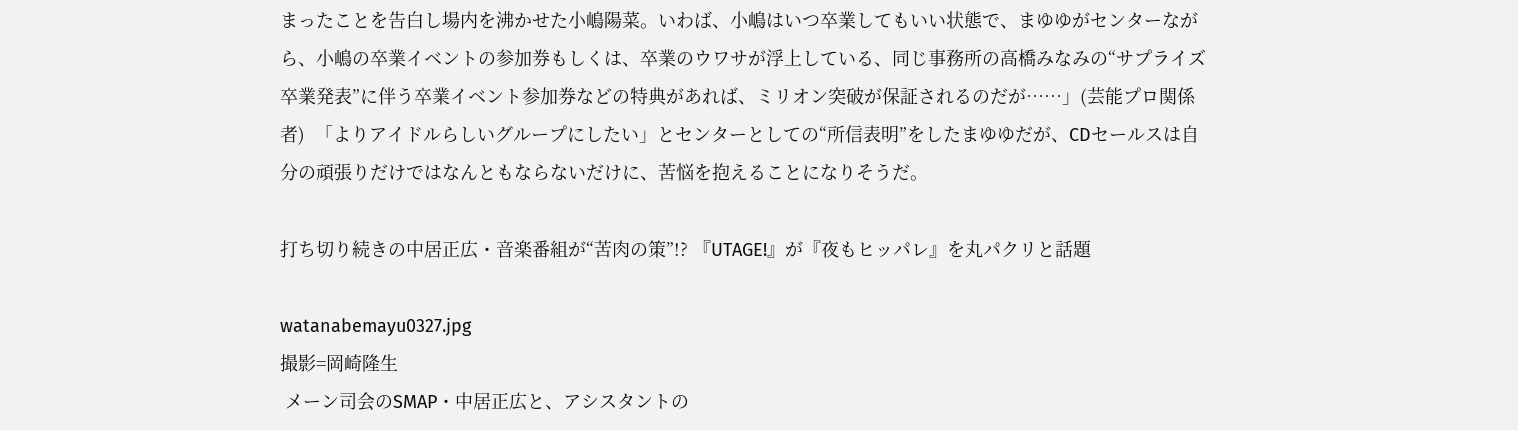まったことを告白し場内を沸かせた小嶋陽菜。いわば、小嶋はいつ卒業してもいい状態で、まゆゆがセンターながら、小嶋の卒業イベントの参加券もしくは、卒業のウワサが浮上している、同じ事務所の高橋みなみの“サプライズ卒業発表”に伴う卒業イベント参加券などの特典があれば、ミリオン突破が保証されるのだが……」(芸能プロ関係者)  「よりアイドルらしいグループにしたい」とセンターとしての“所信表明”をしたまゆゆだが、CDセールスは自分の頑張りだけではなんともならないだけに、苦悩を抱えることになりそうだ。

打ち切り続きの中居正広・音楽番組が“苦肉の策”!? 『UTAGE!』が『夜もヒッパレ』を丸パクリと話題

watanabemayu0327.jpg
撮影=岡崎隆生
 メーン司会のSMAP・中居正広と、アシスタントの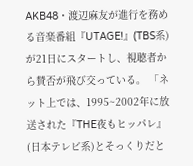AKB48・渡辺麻友が進行を務める音楽番組『UTAGE!』(TBS系)が21日にスタートし、視聴者から賛否が飛び交っている。 「ネット上では、1995~2002年に放送された『THE夜もヒッパレ』(日本テレビ系)とそっくりだと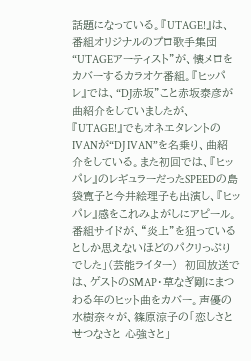話題になっている。『UTAGE!』は、番組オリジナルのプロ歌手集団“UTAGEアーティスト”が、懐メロをカバーするカラオケ番組。『ヒッパレ』では、“DJ赤坂”こと赤坂泰彦が曲紹介をしていましたが、『UTAGE!』でもオネエタレントのIVANが“DJ IVAN”を名乗り、曲紹介をしている。また初回では、『ヒッパレ』のレギュラーだったSPEEDの島袋寛子と今井絵理子も出演し、『ヒッパレ』感をこれみよがしにアピール。番組サイドが、“炎上”を狙っているとしか思えないほどのパクリっぷりでした」(芸能ライター)  初回放送では、ゲストのSMAP・草なぎ剛にまつわる年のヒット曲をカバー。声優の水樹奈々が、篠原涼子の「恋しさと せつなさと 心強さと」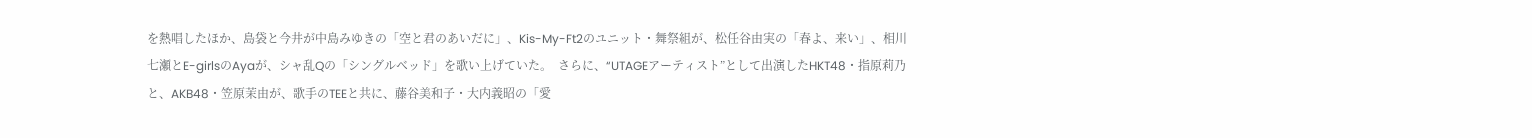を熱唱したほか、島袋と今井が中島みゆきの「空と君のあいだに」、Kis-My-Ft2のユニット・舞祭組が、松任谷由実の「春よ、来い」、相川七瀬とE-girlsのAyaが、シャ乱Qの「シングルベッド」を歌い上げていた。  さらに、“UTAGEアーティスト”として出演したHKT48・指原莉乃と、AKB48・笠原茉由が、歌手のTEEと共に、藤谷美和子・大内義昭の「愛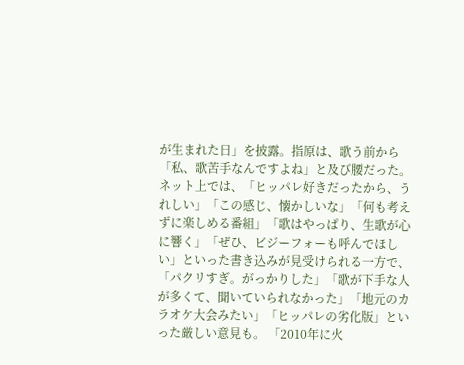が生まれた日」を披露。指原は、歌う前から「私、歌苦手なんですよね」と及び腰だった。  ネット上では、「ヒッパレ好きだったから、うれしい」「この感じ、懐かしいな」「何も考えずに楽しめる番組」「歌はやっぱり、生歌が心に響く」「ぜひ、ビジーフォーも呼んでほしい」といった書き込みが見受けられる一方で、「パクリすぎ。がっかりした」「歌が下手な人が多くて、聞いていられなかった」「地元のカラオケ大会みたい」「ヒッパレの劣化版」といった厳しい意見も。 「2010年に火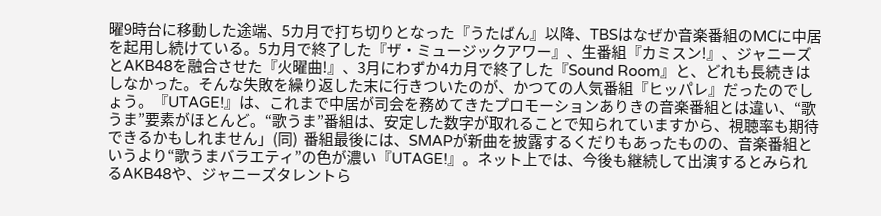曜9時台に移動した途端、5カ月で打ち切りとなった『うたばん』以降、TBSはなぜか音楽番組のMCに中居を起用し続けている。5カ月で終了した『ザ・ミュージックアワー』、生番組『カミスン!』、ジャニーズとAKB48を融合させた『火曜曲!』、3月にわずか4カ月で終了した『Sound Room』と、どれも長続きはしなかった。そんな失敗を繰り返した末に行きついたのが、かつての人気番組『ヒッパレ』だったのでしょう。『UTAGE!』は、これまで中居が司会を務めてきたプロモーションありきの音楽番組とは違い、“歌うま”要素がほとんど。“歌うま”番組は、安定した数字が取れることで知られていますから、視聴率も期待できるかもしれません」(同)  番組最後には、SMAPが新曲を披露するくだりもあったものの、音楽番組というより“歌うまバラエティ”の色が濃い『UTAGE!』。ネット上では、今後も継続して出演するとみられるAKB48や、ジャニーズタレントら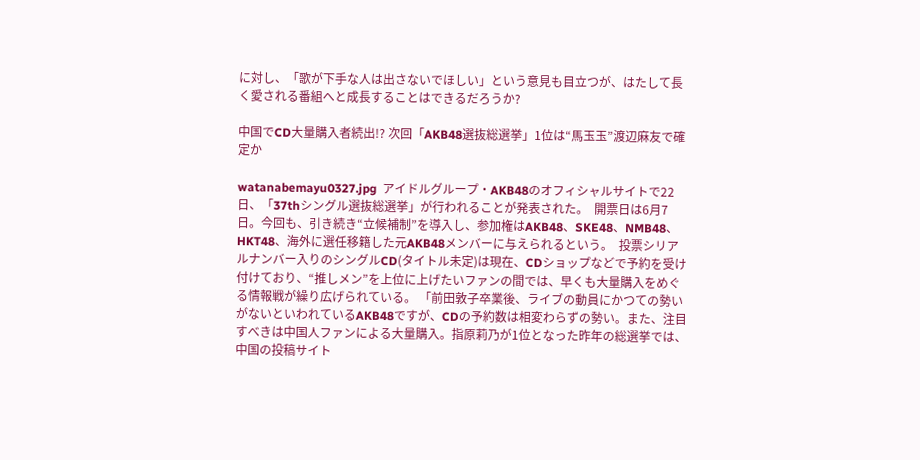に対し、「歌が下手な人は出さないでほしい」という意見も目立つが、はたして長く愛される番組へと成長することはできるだろうか?

中国でCD大量購入者続出!? 次回「AKB48選抜総選挙」1位は“馬玉玉”渡辺麻友で確定か

watanabemayu0327.jpg  アイドルグループ・AKB48のオフィシャルサイトで22日、「37thシングル選抜総選挙」が行われることが発表された。  開票日は6月7日。今回も、引き続き“立候補制”を導入し、参加権はAKB48、SKE48、NMB48、HKT48、海外に選任移籍した元AKB48メンバーに与えられるという。  投票シリアルナンバー入りのシングルCD(タイトル未定)は現在、CDショップなどで予約を受け付けており、“推しメン”を上位に上げたいファンの間では、早くも大量購入をめぐる情報戦が繰り広げられている。 「前田敦子卒業後、ライブの動員にかつての勢いがないといわれているAKB48ですが、CDの予約数は相変わらずの勢い。また、注目すべきは中国人ファンによる大量購入。指原莉乃が1位となった昨年の総選挙では、中国の投稿サイト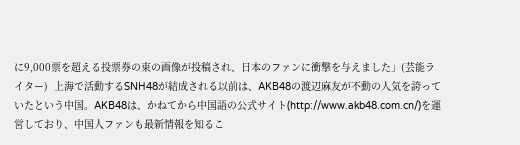に9,000票を超える投票券の束の画像が投稿され、日本のファンに衝撃を与えました」(芸能ライター)  上海で活動するSNH48が結成される以前は、AKB48の渡辺麻友が不動の人気を誇っていたという中国。AKB48は、かねてから中国語の公式サイト(http://www.akb48.com.cn/)を運営しており、中国人ファンも最新情報を知るこ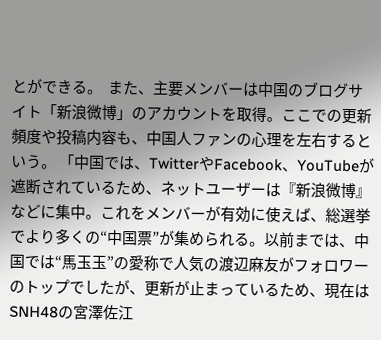とができる。  また、主要メンバーは中国のブログサイト「新浪微博」のアカウントを取得。ここでの更新頻度や投稿内容も、中国人ファンの心理を左右するという。 「中国では、TwitterやFacebook、YouTubeが遮断されているため、ネットユーザーは『新浪微博』などに集中。これをメンバーが有効に使えば、総選挙でより多くの“中国票”が集められる。以前までは、中国では“馬玉玉”の愛称で人気の渡辺麻友がフォロワーのトップでしたが、更新が止まっているため、現在はSNH48の宮澤佐江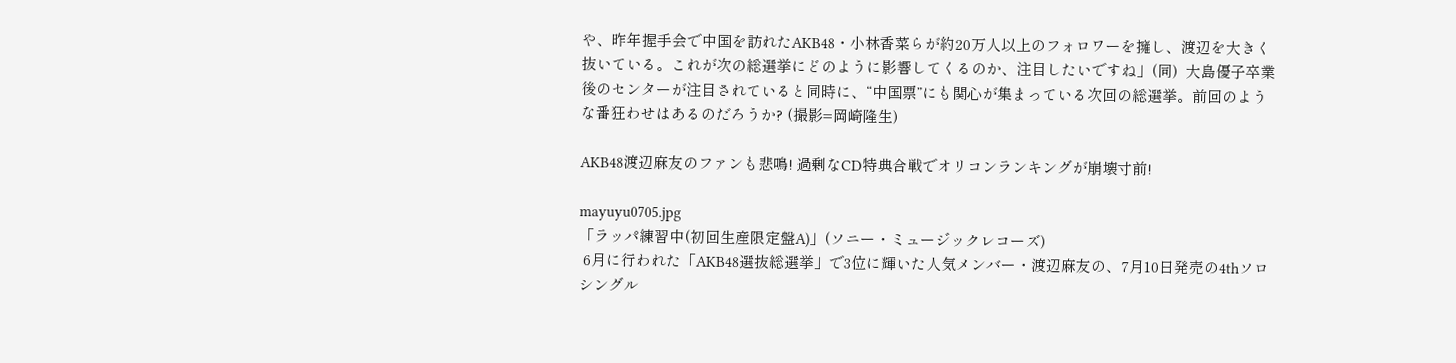や、昨年握手会で中国を訪れたAKB48・小林香菜らが約20万人以上のフォロワーを擁し、渡辺を大きく抜いている。これが次の総選挙にどのように影響してくるのか、注目したいですね」(同)  大島優子卒業後のセンターが注目されていると同時に、“中国票”にも関心が集まっている次回の総選挙。前回のような番狂わせはあるのだろうか? (撮影=岡崎隆生)

AKB48渡辺麻友のファンも悲鳴! 過剰なCD特典合戦でオリコンランキングが崩壊寸前!

mayuyu0705.jpg
「ラッパ練習中(初回生産限定盤A)」(ソニー・ミュージックレコーズ)
 6月に行われた「AKB48選抜総選挙」で3位に輝いた人気メンバー・渡辺麻友の、7月10日発売の4thソロシングル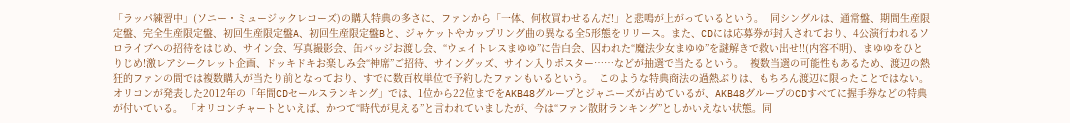「ラッパ練習中」(ソニー・ミュージックレコーズ)の購入特典の多さに、ファンから「一体、何枚買わせるんだ!」と悲鳴が上がっているという。  同シングルは、通常盤、期間生産限定盤、完全生産限定盤、初回生産限定盤A、初回生産限定盤Bと、ジャケットやカップリング曲の異なる全5形態をリリース。また、CDには応募券が封入されており、4公演行われるソロライブへの招待をはじめ、サイン会、写真撮影会、缶バッジお渡し会、“ウェイトレスまゆゆ”に告白会、囚われた“魔法少女まゆゆ”を謎解きで救い出せ!!(内容不明)、まゆゆをひとりじめ!激レアシークレット企画、ドッキドキお楽しみ会“神席”ご招待、サイングッズ、サイン入りポスター……などが抽選で当たるという。  複数当選の可能性もあるため、渡辺の熱狂的ファンの間では複数購入が当たり前となっており、すでに数百枚単位で予約したファンもいるという。  このような特典商法の過熱ぶりは、もちろん渡辺に限ったことではない。オリコンが発表した2012年の「年間CDセールスランキング」では、1位から22位までをAKB48グループとジャニーズが占めているが、AKB48グループのCDすべてに握手券などの特典が付いている。 「オリコンチャートといえば、かつて“時代が見える”と言われていましたが、今は“ファン散財ランキング”としかいえない状態。同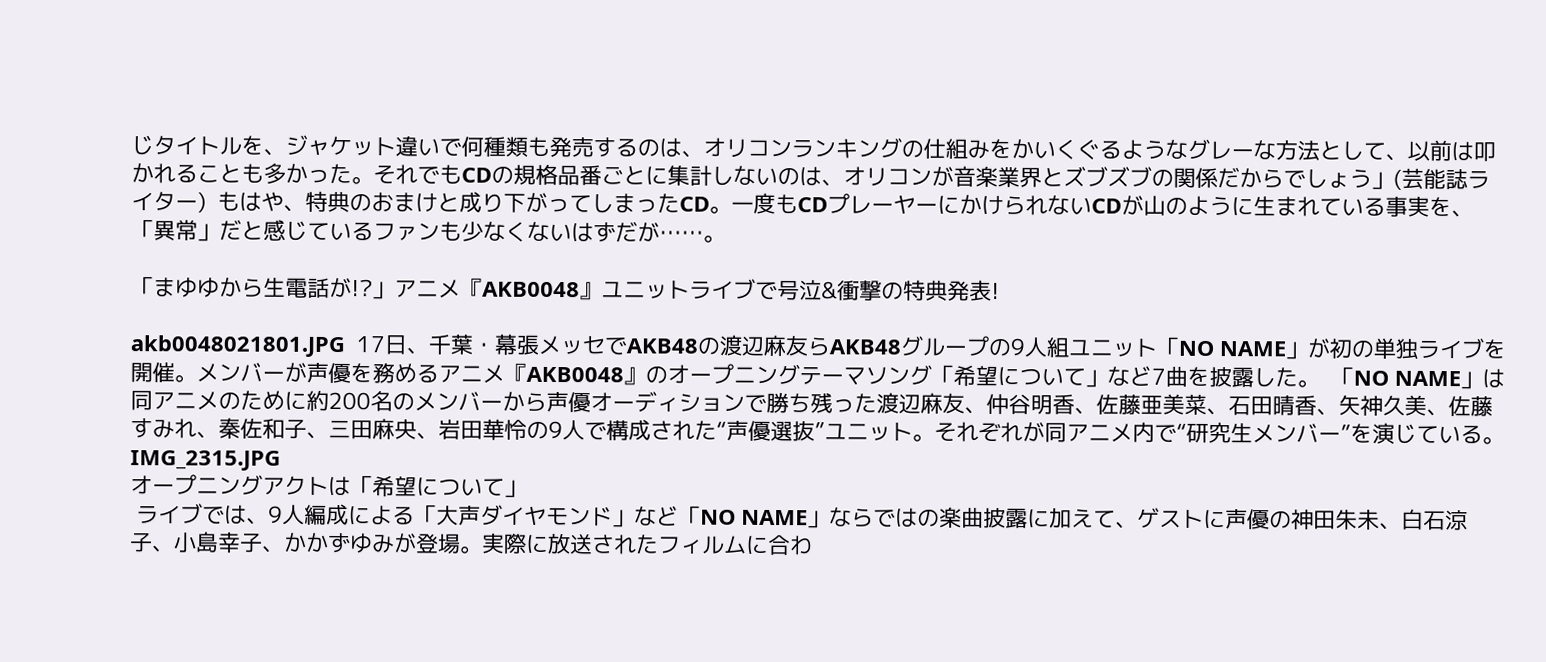じタイトルを、ジャケット違いで何種類も発売するのは、オリコンランキングの仕組みをかいくぐるようなグレーな方法として、以前は叩かれることも多かった。それでもCDの規格品番ごとに集計しないのは、オリコンが音楽業界とズブズブの関係だからでしょう」(芸能誌ライター)  もはや、特典のおまけと成り下がってしまったCD。一度もCDプレーヤーにかけられないCDが山のように生まれている事実を、「異常」だと感じているファンも少なくないはずだが……。

「まゆゆから生電話が!?」アニメ『AKB0048』ユニットライブで号泣&衝撃の特典発表!

akb0048021801.JPG  17日、千葉・幕張メッセでAKB48の渡辺麻友らAKB48グループの9人組ユニット「NO NAME」が初の単独ライブを開催。メンバーが声優を務めるアニメ『AKB0048』のオープニングテーマソング「希望について」など7曲を披露した。  「NO NAME」は同アニメのために約200名のメンバーから声優オーディションで勝ち残った渡辺麻友、仲谷明香、佐藤亜美菜、石田晴香、矢神久美、佐藤すみれ、秦佐和子、三田麻央、岩田華怜の9人で構成された“声優選抜”ユニット。それぞれが同アニメ内で“研究生メンバー”を演じている。
IMG_2315.JPG
オープニングアクトは「希望について」
 ライブでは、9人編成による「大声ダイヤモンド」など「NO NAME」ならではの楽曲披露に加えて、ゲストに声優の神田朱未、白石涼子、小島幸子、かかずゆみが登場。実際に放送されたフィルムに合わ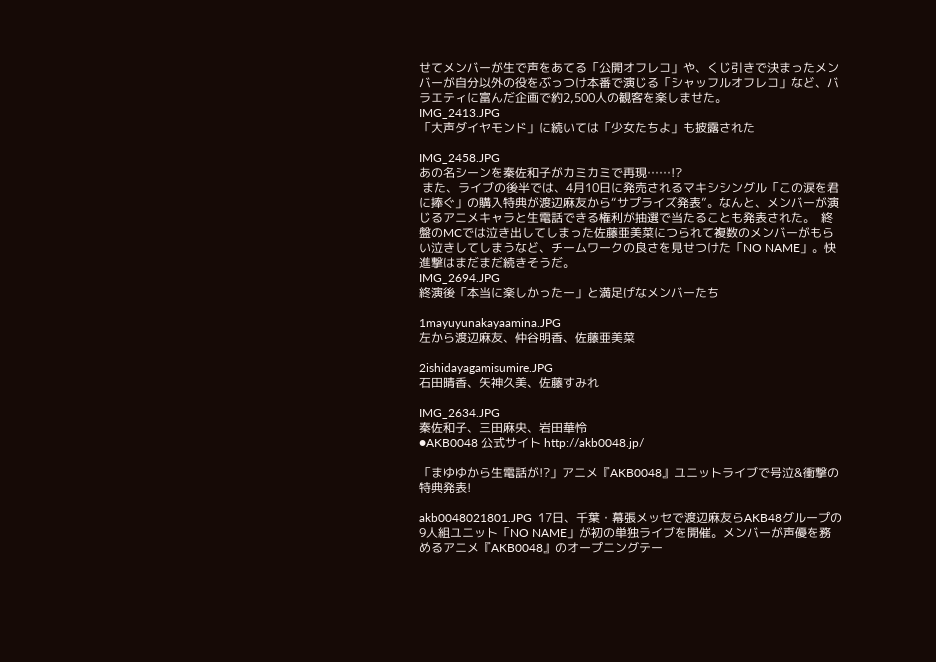せてメンバーが生で声をあてる「公開オフレコ」や、くじ引きで決まったメンバーが自分以外の役をぶっつけ本番で演じる「シャッフルオフレコ」など、バラエティに富んだ企画で約2,500人の観客を楽しませた。
IMG_2413.JPG
「大声ダイヤモンド」に続いては「少女たちよ」も披露された

IMG_2458.JPG
あの名シーンを秦佐和子がカミカミで再現……!?
 また、ライブの後半では、4月10日に発売されるマキシシングル「この涙を君に捧ぐ」の購入特典が渡辺麻友から“サプライズ発表”。なんと、メンバーが演じるアニメキャラと生電話できる権利が抽選で当たることも発表された。  終盤のMCでは泣き出してしまった佐藤亜美菜につられて複数のメンバーがもらい泣きしてしまうなど、チームワークの良さを見せつけた「NO NAME」。快進撃はまだまだ続きそうだ。
IMG_2694.JPG
終演後「本当に楽しかったー」と満足げなメンバーたち

1mayuyunakayaamina.JPG
左から渡辺麻友、仲谷明香、佐藤亜美菜

2ishidayagamisumire.JPG
石田晴香、矢神久美、佐藤すみれ

IMG_2634.JPG
秦佐和子、三田麻央、岩田華怜
●AKB0048 公式サイト http://akb0048.jp/

「まゆゆから生電話が!?」アニメ『AKB0048』ユニットライブで号泣&衝撃の特典発表!

akb0048021801.JPG  17日、千葉・幕張メッセで渡辺麻友らAKB48グループの9人組ユニット「NO NAME」が初の単独ライブを開催。メンバーが声優を務めるアニメ『AKB0048』のオープニングテー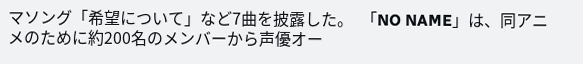マソング「希望について」など7曲を披露した。  「NO NAME」は、同アニメのために約200名のメンバーから声優オー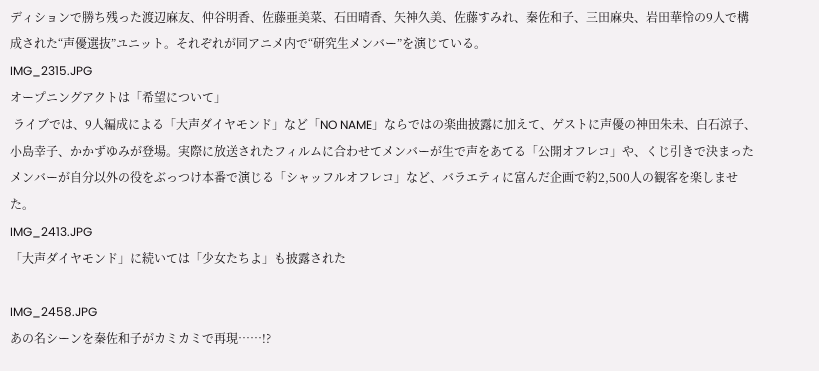ディションで勝ち残った渡辺麻友、仲谷明香、佐藤亜美菜、石田晴香、矢神久美、佐藤すみれ、秦佐和子、三田麻央、岩田華怜の9人で構成された“声優選抜”ユニット。それぞれが同アニメ内で“研究生メンバー”を演じている。
IMG_2315.JPG
オープニングアクトは「希望について」
 ライブでは、9人編成による「大声ダイヤモンド」など「NO NAME」ならではの楽曲披露に加えて、ゲストに声優の神田朱未、白石涼子、小島幸子、かかずゆみが登場。実際に放送されたフィルムに合わせてメンバーが生で声をあてる「公開オフレコ」や、くじ引きで決まったメンバーが自分以外の役をぶっつけ本番で演じる「シャッフルオフレコ」など、バラエティに富んだ企画で約2,500人の観客を楽しませた。
IMG_2413.JPG
「大声ダイヤモンド」に続いては「少女たちよ」も披露された

IMG_2458.JPG
あの名シーンを秦佐和子がカミカミで再現……!?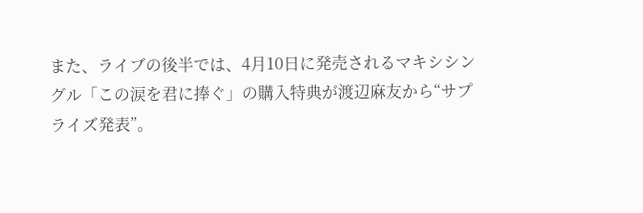また、ライブの後半では、4月10日に発売されるマキシシングル「この涙を君に捧ぐ」の購入特典が渡辺麻友から“サプライズ発表”。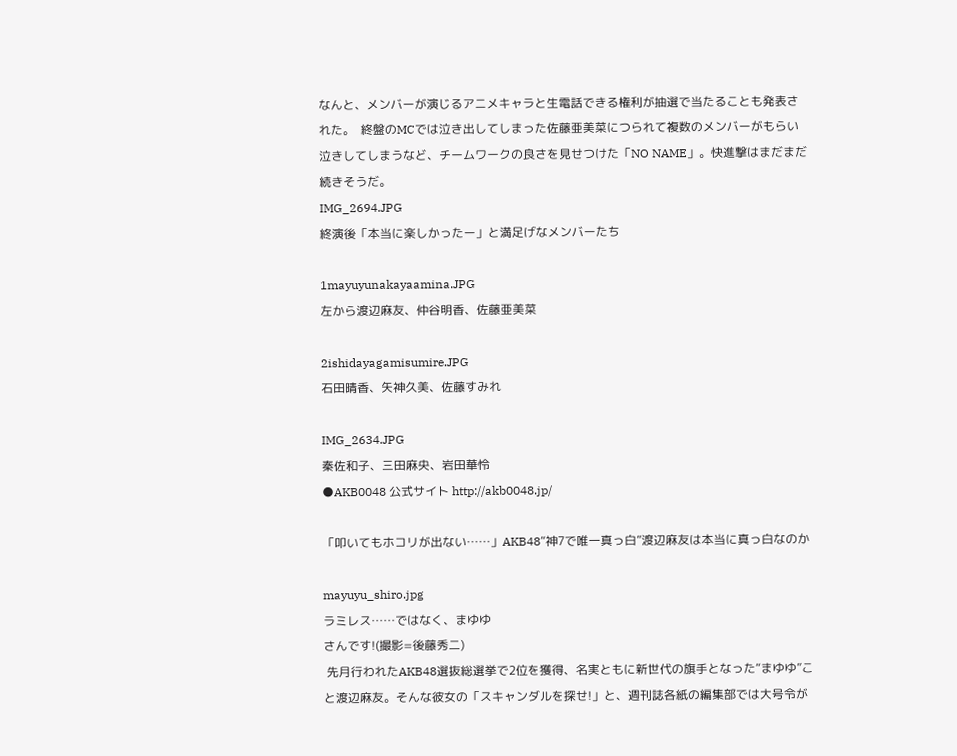なんと、メンバーが演じるアニメキャラと生電話できる権利が抽選で当たることも発表された。  終盤のMCでは泣き出してしまった佐藤亜美菜につられて複数のメンバーがもらい泣きしてしまうなど、チームワークの良さを見せつけた「NO NAME」。快進撃はまだまだ続きそうだ。
IMG_2694.JPG
終演後「本当に楽しかったー」と満足げなメンバーたち

1mayuyunakayaamina.JPG
左から渡辺麻友、仲谷明香、佐藤亜美菜

2ishidayagamisumire.JPG
石田晴香、矢神久美、佐藤すみれ

IMG_2634.JPG
秦佐和子、三田麻央、岩田華怜
●AKB0048 公式サイト http://akb0048.jp/

「叩いてもホコリが出ない……」AKB48“神7で唯一真っ白”渡辺麻友は本当に真っ白なのか

mayuyu_shiro.jpg
ラミレス……ではなく、まゆゆ
さんです!(撮影=後藤秀二)
 先月行われたAKB48選抜総選挙で2位を獲得、名実ともに新世代の旗手となった“まゆゆ”こと渡辺麻友。そんな彼女の「スキャンダルを探せ!」と、週刊誌各紙の編集部では大号令が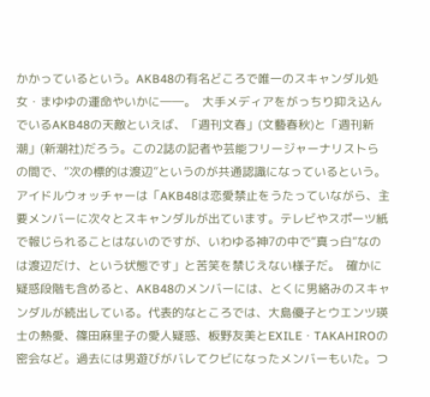かかっているという。AKB48の有名どころで唯一のスキャンダル処女・まゆゆの運命やいかに――。  大手メディアをがっちり抑え込んでいるAKB48の天敵といえば、「週刊文春」(文藝春秋)と「週刊新潮」(新潮社)だろう。この2誌の記者や芸能フリージャーナリストらの間で、“次の標的は渡辺”というのが共通認識になっているという。  アイドルウォッチャーは「AKB48は恋愛禁止をうたっていながら、主要メンバーに次々とスキャンダルが出ています。テレビやスポーツ紙で報じられることはないのですが、いわゆる神7の中で“真っ白”なのは渡辺だけ、という状態です」と苦笑を禁じえない様子だ。  確かに疑惑段階も含めると、AKB48のメンバーには、とくに男絡みのスキャンダルが続出している。代表的なところでは、大島優子とウエンツ瑛士の熱愛、篠田麻里子の愛人疑惑、板野友美とEXILE・TAKAHIROの密会など。過去には男遊びがバレてクビになったメンバーもいた。つ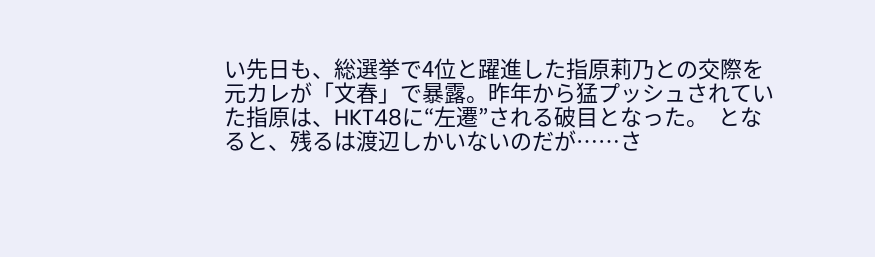い先日も、総選挙で4位と躍進した指原莉乃との交際を元カレが「文春」で暴露。昨年から猛プッシュされていた指原は、HKT48に“左遷”される破目となった。  となると、残るは渡辺しかいないのだが……さ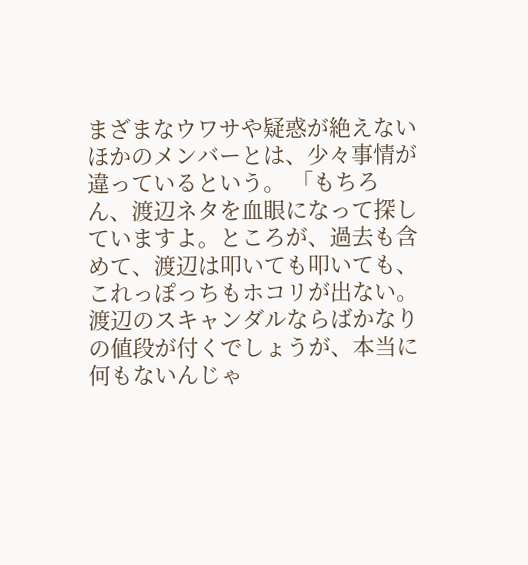まざまなウワサや疑惑が絶えないほかのメンバーとは、少々事情が違っているという。 「もちろん、渡辺ネタを血眼になって探していますよ。ところが、過去も含めて、渡辺は叩いても叩いても、これっぽっちもホコリが出ない。渡辺のスキャンダルならばかなりの値段が付くでしょうが、本当に何もないんじゃ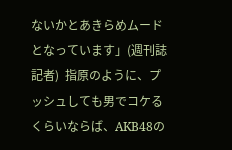ないかとあきらめムードとなっています」(週刊誌記者)  指原のように、プッシュしても男でコケるくらいならば、AKB48の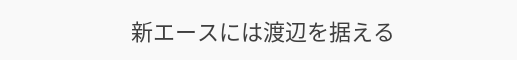新エースには渡辺を据える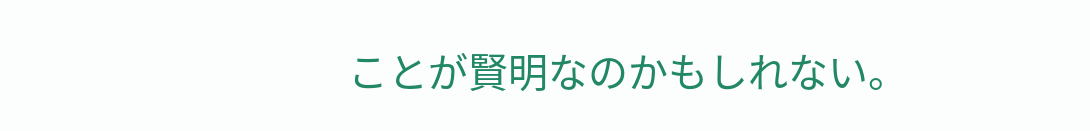ことが賢明なのかもしれない。